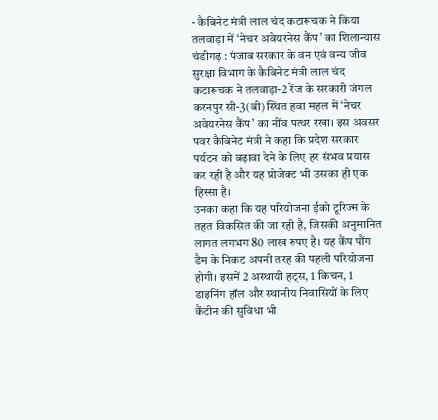- कैबिनेट मंत्री लाल चंद कटारूचक ने किया तलवाड़ा में ‘नेचर अवेयरनेस कैंप’ का शिलान्यास
चंडीगढ़ : पंजाब सरकार के वन एवं वन्य जीव सुरक्षा विभाग के कैबिनेट मंत्री लाल चंद कटारूचक ने तलवाड़ा-2 रेंज के सरकारी जंगल करनपुर सी-3(बी) स्थित हवा महल में ‘नेचर अवेयरनेस कैंप’ का नींव पत्थर रखा। इस अवसर पवर कैबिनेट मंत्री ने कहा कि प्रदेश सरकार पर्यटन को बढ़ावा देने के लिए हर संभव प्रयास कर रही है और यह प्रोजेक्ट भी उसका ही एक हिस्सा है।
उनका कहा कि यह परियोजना ईको टूरिज्म के तहत विकसित की जा रही है, जिसकी अनुमानित लागत लगभग 80 लाख रुपए है। यह कैंप पौंग डैम के निकट अपनी तरह की पहली परियोजना होगी। इसमें 2 अस्थायी हट्स, 1 किचन, 1 डाइनिंग हॉल और स्थानीय निवासियों के लिए कैंटीन की सुविधा भी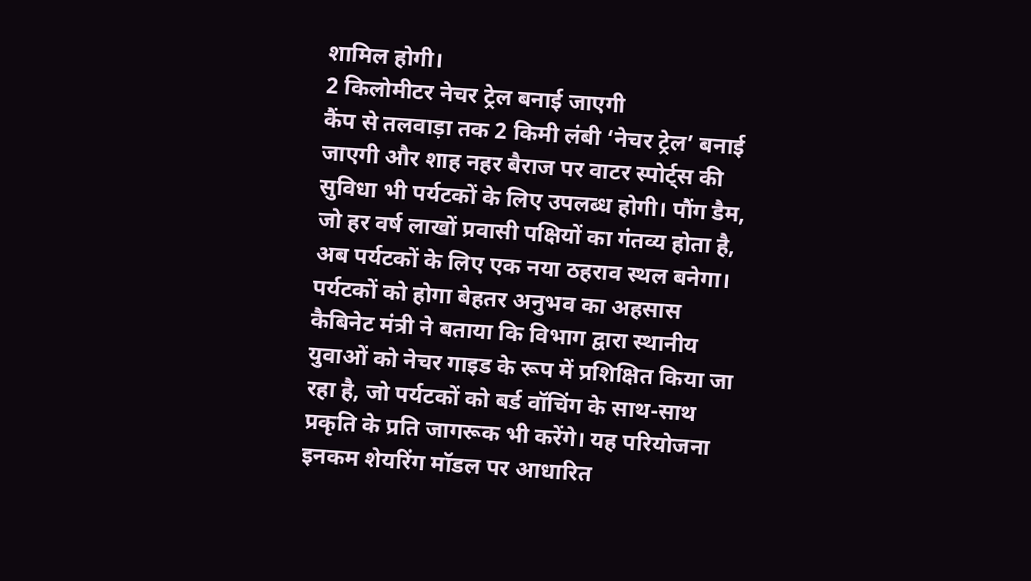शामिल होगी।
2 किलोमीटर नेचर ट्रेल बनाई जाएगी
कैंप से तलवाड़ा तक 2 किमी लंबी ‘नेचर ट्रेल’ बनाई जाएगी और शाह नहर बैराज पर वाटर स्पोर्ट्स की सुविधा भी पर्यटकों के लिए उपलब्ध होगी। पौंग डैम, जो हर वर्ष लाखों प्रवासी पक्षियों का गंतव्य होता है, अब पर्यटकों के लिए एक नया ठहराव स्थल बनेगा।
पर्यटकों को होगा बेहतर अनुभव का अहसास
कैबिनेट मंत्री ने बताया कि विभाग द्वारा स्थानीय युवाओं को नेचर गाइड के रूप में प्रशिक्षित किया जा रहा है, जो पर्यटकों को बर्ड वॉचिंग के साथ-साथ प्रकृति के प्रति जागरूक भी करेंगे। यह परियोजना इनकम शेयरिंग मॉडल पर आधारित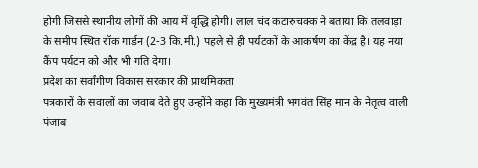होगी जिससे स्थानीय लोगों की आय में वृद्धि होगी। लाल चंद कटारुचक्क ने बताया कि तलवाड़ा के समीप स्थित रॉक गार्डन (2-3 कि.मी.) पहले से ही पर्यटकों के आकर्षण का केंद्र है। यह नया कैंप पर्यटन को और भी गति देगा।
प्रदेश का सर्वांगीण विकास सरकार की प्राथमिकता
पत्रकारों के सवालों का जवाब देते हुए उन्होंने कहा कि मुख्यमंत्री भगवंत सिंह मान के नेतृत्व वाली पंजाब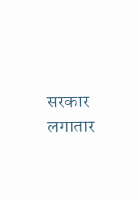सरकार लगातार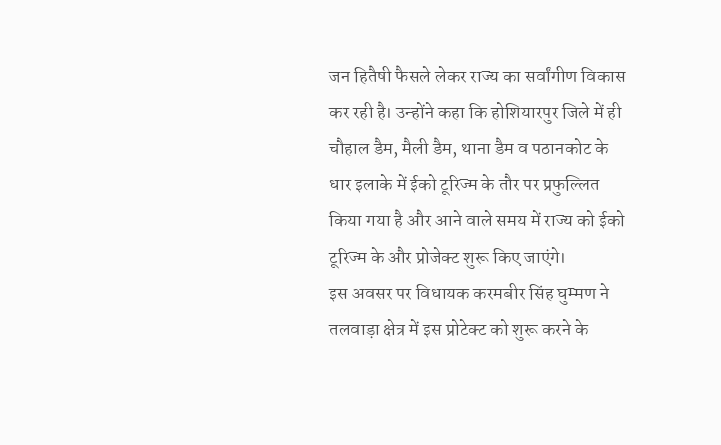जन हितैषी फैसले लेकर राज्य का सर्वांगीण विकास कर रही है। उन्होंने कहा कि होशियारपुर जिले में ही चौहाल डैम, मैली डैम, थाना डैम व पठानकोट के धार इलाके में ईको टूरिज्म के तौर पर प्रफुल्लित किया गया है और आने वाले समय में राज्य को ईको टूरिज्म के और प्रोजेक्ट शुरू किए जाएंगे।
इस अवसर पर विधायक करमबीर सिंह घुम्मण ने तलवाड़ा क्षेत्र में इस प्रोटेक्ट को शुरू करने के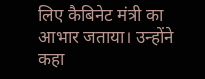लिए कैबिनेट मंत्री का आभार जताया। उन्होंने कहा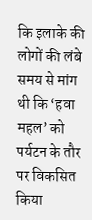कि इलाके की लोगों की लंबे समय से मांग थी कि ‘हवा महल’ को पर्यटन के तौर पर विकसित किया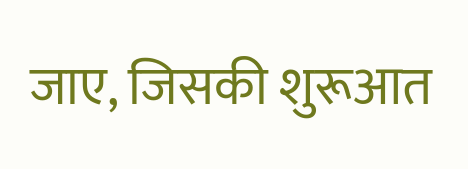जाए, जिसकी शुरूआत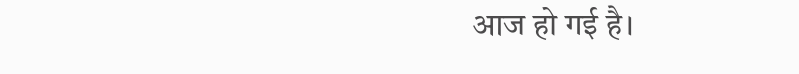आज हो गई है।